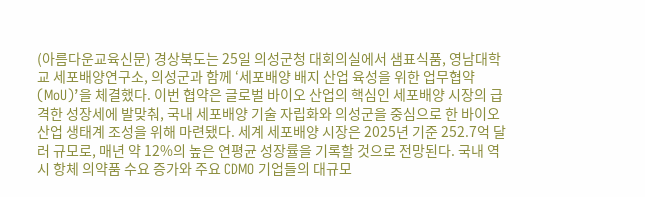(아름다운교육신문) 경상북도는 25일 의성군청 대회의실에서 샘표식품, 영남대학교 세포배양연구소, 의성군과 함께 ‘세포배양 배지 산업 육성을 위한 업무협약(MoU)’을 체결했다. 이번 협약은 글로벌 바이오 산업의 핵심인 세포배양 시장의 급격한 성장세에 발맞춰, 국내 세포배양 기술 자립화와 의성군을 중심으로 한 바이오 산업 생태계 조성을 위해 마련됐다. 세계 세포배양 시장은 2025년 기준 252.7억 달러 규모로, 매년 약 12%의 높은 연평균 성장률을 기록할 것으로 전망된다. 국내 역시 항체 의약품 수요 증가와 주요 CDMO 기업들의 대규모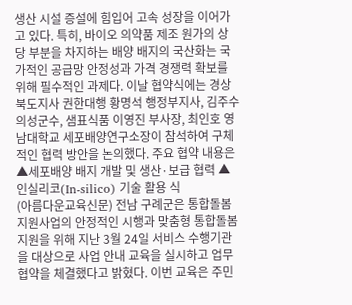생산 시설 증설에 힘입어 고속 성장을 이어가고 있다. 특히, 바이오 의약품 제조 원가의 상당 부분을 차지하는 배양 배지의 국산화는 국가적인 공급망 안정성과 가격 경쟁력 확보를 위해 필수적인 과제다. 이날 협약식에는 경상북도지사 권한대행 황명석 행정부지사, 김주수 의성군수, 샘표식품 이영진 부사장, 최인호 영남대학교 세포배양연구소장이 참석하여 구체적인 협력 방안을 논의했다. 주요 협약 내용은 ▲세포배양 배지 개발 및 생산·보급 협력 ▲인실리코(In-silico) 기술 활용 식
(아름다운교육신문) 전남 구례군은 통합돌봄지원사업의 안정적인 시행과 맞춤형 통합돌봄 지원을 위해 지난 3월 24일 서비스 수행기관을 대상으로 사업 안내 교육을 실시하고 업무 협약을 체결했다고 밝혔다. 이번 교육은 주민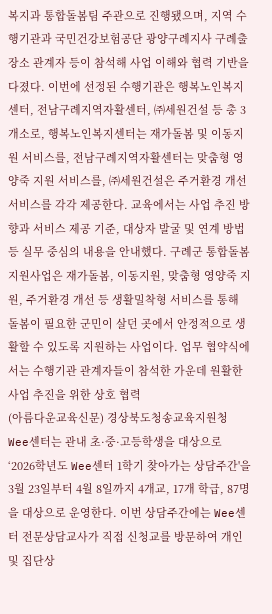복지과 통합돌봄팀 주관으로 진행됐으며, 지역 수행기관과 국민건강보험공단 광양구례지사 구례출장소 관계자 등이 참석해 사업 이해와 협력 기반을 다졌다. 이번에 선정된 수행기관은 행복노인복지센터, 전남구례지역자활센터, ㈜세원건설 등 총 3개소로, 행복노인복지센터는 재가돌봄 및 이동지원 서비스를, 전남구례지역자활센터는 맞춤형 영양죽 지원 서비스를, ㈜세원건설은 주거환경 개선 서비스를 각각 제공한다. 교육에서는 사업 추진 방향과 서비스 제공 기준, 대상자 발굴 및 연계 방법 등 실무 중심의 내용을 안내했다. 구례군 통합돌봄지원사업은 재가돌봄, 이동지원, 맞춤형 영양죽 지원, 주거환경 개선 등 생활밀착형 서비스를 통해 돌봄이 필요한 군민이 살던 곳에서 안정적으로 생활할 수 있도록 지원하는 사업이다. 업무 협약식에서는 수행기관 관계자들이 참석한 가운데 원활한 사업 추진을 위한 상호 협력
(아름다운교육신문) 경상북도청송교육지원청 Wee센터는 관내 초·중·고등학생을 대상으로 ‘2026학년도 Wee센터 1학기 찾아가는 상담주간'을 3월 23일부터 4월 8일까지 4개교, 17개 학급, 87명을 대상으로 운영한다. 이번 상담주간에는 Wee센터 전문상담교사가 직접 신청교를 방문하여 개인 및 집단상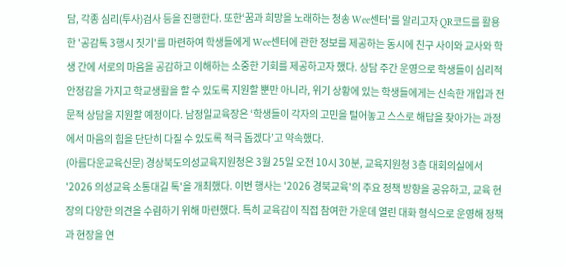담, 각종 심리(투사)검사 등을 진행한다. 또한‘꿈과 희망을 노래하는 청송 Wee센터'를 알리고자 QR코드를 활용한 '공감톡 3행시 짓기'를 마련하여 학생들에게 Wee센터에 관한 정보를 제공하는 동시에 친구 사이와 교사와 학생 간에 서로의 마음을 공감하고 이해하는 소중한 기회를 제공하고자 했다. 상담 주간 운영으로 학생들이 심리적 안정감을 가지고 학교생활을 할 수 있도록 지원할 뿐만 아니라, 위기 상황에 있는 학생들에게는 신속한 개입과 전문적 상담을 지원할 예정이다. 남정일교육장은 ‘학생들이 각자의 고민을 털어놓고 스스로 해답을 찾아가는 과정에서 마음의 힘을 단단히 다질 수 있도록 적극 돕겠다’고 약속했다.
(아름다운교육신문) 경상북도의성교육지원청은 3월 25일 오전 10시 30분, 교육지원청 3층 대회의실에서 '2026 의성교육 소통대길 톡'을 개최했다. 이번 행사는 '2026 경북교육'의 주요 정책 방향을 공유하고, 교육 현장의 다양한 의견을 수렴하기 위해 마련했다. 특히 교육감이 직접 참여한 가운데 열린 대화 형식으로 운영해 정책과 현장을 연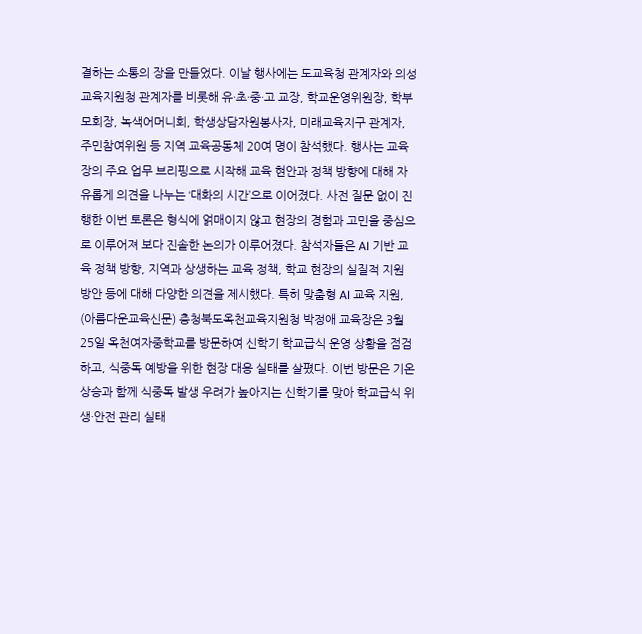결하는 소통의 장을 만들었다. 이날 행사에는 도교육청 관계자와 의성교육지원청 관계자를 비롯해 유·초·중·고 교장, 학교운영위원장, 학부모회장, 녹색어머니회, 학생상담자원봉사자, 미래교육지구 관계자, 주민참여위원 등 지역 교육공동체 20여 명이 참석했다. 행사는 교육장의 주요 업무 브리핑으로 시작해 교육 현안과 정책 방향에 대해 자유롭게 의견을 나누는 ‘대화의 시간’으로 이어졌다. 사전 질문 없이 진행한 이번 토론은 형식에 얽매이지 않고 현장의 경험과 고민을 중심으로 이루어져 보다 진솔한 논의가 이루어졌다. 참석자들은 AI 기반 교육 정책 방향, 지역과 상생하는 교육 정책, 학교 현장의 실질적 지원 방안 등에 대해 다양한 의견을 제시했다. 특히 맞춤형 AI 교육 지원,
(아름다운교육신문) 충청북도옥천교육지원청 박정애 교육장은 3월 25일 옥천여자중학교를 방문하여 신학기 학교급식 운영 상황을 점검하고, 식중독 예방을 위한 현장 대응 실태를 살폈다. 이번 방문은 기온 상승과 함께 식중독 발생 우려가 높아지는 신학기를 맞아 학교급식 위생·안전 관리 실태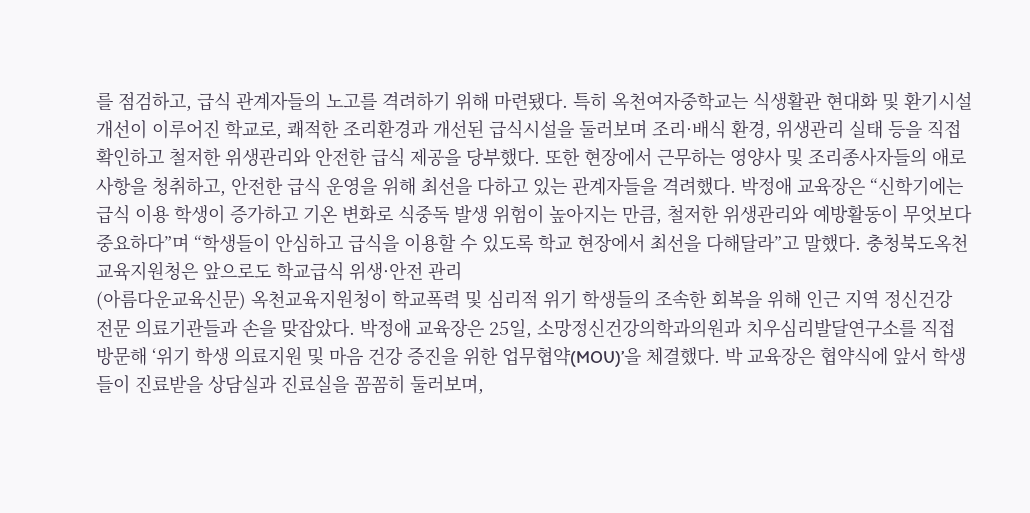를 점검하고, 급식 관계자들의 노고를 격려하기 위해 마련됐다. 특히 옥천여자중학교는 식생활관 현대화 및 환기시설 개선이 이루어진 학교로, 쾌적한 조리환경과 개선된 급식시설을 둘러보며 조리·배식 환경, 위생관리 실태 등을 직접 확인하고 철저한 위생관리와 안전한 급식 제공을 당부했다. 또한 현장에서 근무하는 영양사 및 조리종사자들의 애로사항을 청취하고, 안전한 급식 운영을 위해 최선을 다하고 있는 관계자들을 격려했다. 박정애 교육장은 “신학기에는 급식 이용 학생이 증가하고 기온 변화로 식중독 발생 위험이 높아지는 만큼, 철저한 위생관리와 예방활동이 무엇보다 중요하다”며 “학생들이 안심하고 급식을 이용할 수 있도록 학교 현장에서 최선을 다해달라”고 말했다. 충청북도옥천교육지원청은 앞으로도 학교급식 위생·안전 관리
(아름다운교육신문) 옥천교육지원청이 학교폭력 및 심리적 위기 학생들의 조속한 회복을 위해 인근 지역 정신건강 전문 의료기관들과 손을 맞잡았다. 박정애 교육장은 25일, 소망정신건강의학과의원과 치우심리발달연구소를 직접 방문해 ‘위기 학생 의료지원 및 마음 건강 증진을 위한 업무협약(MOU)’을 체결했다. 박 교육장은 협약식에 앞서 학생들이 진료받을 상담실과 진료실을 꼼꼼히 둘러보며,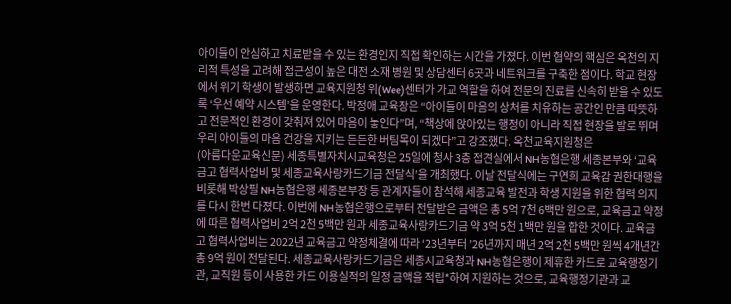아이들이 안심하고 치료받을 수 있는 환경인지 직접 확인하는 시간을 가졌다. 이번 협약의 핵심은 옥천의 지리적 특성을 고려해 접근성이 높은 대전 소재 병원 및 상담센터 6곳과 네트워크를 구축한 점이다. 학교 현장에서 위기 학생이 발생하면 교육지원청 위(Wee)센터가 가교 역할을 하여 전문의 진료를 신속히 받을 수 있도록 ‘우선 예약 시스템’을 운영한다. 박정애 교육장은 “아이들이 마음의 상처를 치유하는 공간인 만큼 따뜻하고 전문적인 환경이 갖춰져 있어 마음이 놓인다”며, “책상에 앉아있는 행정이 아니라 직접 현장을 발로 뛰며 우리 아이들의 마음 건강을 지키는 든든한 버팀목이 되겠다”고 강조했다. 옥천교육지원청은
(아름다운교육신문) 세종특별자치시교육청은 25일에 청사 3층 접견실에서 NH농협은행 세종본부와 ‘교육금고 협력사업비 및 세종교육사랑카드기금 전달식’을 개최했다. 이날 전달식에는 구연희 교육감 권한대행을 비롯해 박상필 NH농협은행 세종본부장 등 관계자들이 참석해 세종교육 발전과 학생 지원을 위한 협력 의지를 다시 한번 다졌다. 이번에 NH농협은행으로부터 전달받은 금액은 총 5억 7천 6백만 원으로, 교육금고 약정에 따른 협력사업비 2억 2천 5백만 원과 세종교육사랑카드기금 약 3억 5천 1백만 원을 합한 것이다. 교육금고 협력사업비는 2022년 교육금고 약정체결에 따라 ‘23년부터 ’26년까지 매년 2억 2천 5백만 원씩 4개년간 총 9억 원이 전달된다. 세종교육사랑카드기금은 세종시교육청과 NH농협은행이 제휴한 카드로 교육행정기관, 교직원 등이 사용한 카드 이용실적의 일정 금액을 적립*하여 지원하는 것으로, 교육행정기관과 교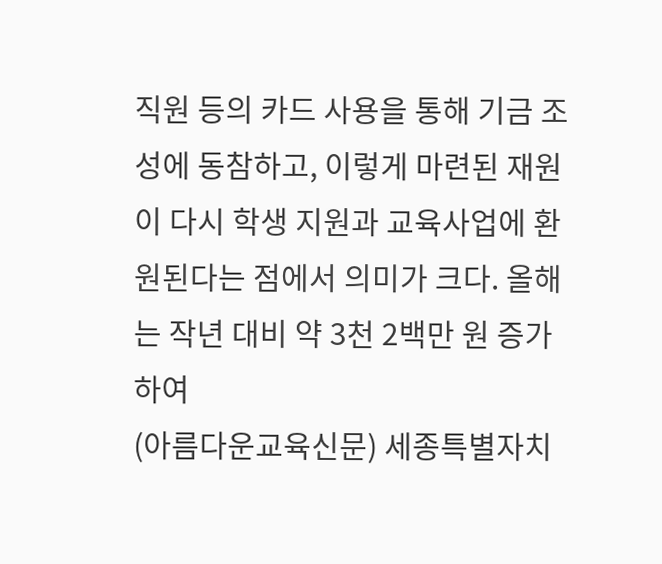직원 등의 카드 사용을 통해 기금 조성에 동참하고, 이렇게 마련된 재원이 다시 학생 지원과 교육사업에 환원된다는 점에서 의미가 크다. 올해는 작년 대비 약 3천 2백만 원 증가하여
(아름다운교육신문) 세종특별자치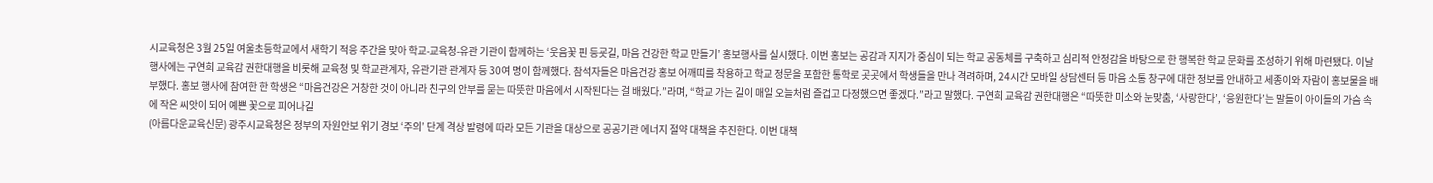시교육청은 3월 25일 여울초등학교에서 새학기 적응 주간을 맞아 학교-교육청-유관 기관이 함께하는 ‘웃음꽃 핀 등굣길, 마음 건강한 학교 만들기’ 홍보행사를 실시했다. 이번 홍보는 공감과 지지가 중심이 되는 학교 공동체를 구축하고 심리적 안정감을 바탕으로 한 행복한 학교 문화를 조성하기 위해 마련됐다. 이날 행사에는 구연희 교육감 권한대행을 비롯해 교육청 및 학교관계자, 유관기관 관계자 등 30여 명이 함께했다. 참석자들은 마음건강 홍보 어깨띠를 착용하고 학교 정문을 포함한 통학로 곳곳에서 학생들을 만나 격려하며, 24시간 모바일 상담센터 등 마음 소통 창구에 대한 정보를 안내하고 세종이와 자람이 홍보물을 배부했다. 홍보 행사에 참여한 한 학생은 “마음건강은 거창한 것이 아니라 친구의 안부를 묻는 따뜻한 마음에서 시작된다는 걸 배웠다.”라며, “학교 가는 길이 매일 오늘처럼 즐겁고 다정했으면 좋겠다.”라고 말했다. 구연희 교육감 권한대행은 “따뜻한 미소와 눈맞춤, ‘사랑한다’, ‘응원한다’는 말들이 아이들의 가슴 속에 작은 씨앗이 되어 예쁜 꽃으로 피어나길
(아름다운교육신문) 광주시교육청은 정부의 자원안보 위기 경보 ‘주의’ 단계 격상 발령에 따라 모든 기관을 대상으로 공공기관 에너지 절약 대책을 추진한다. 이번 대책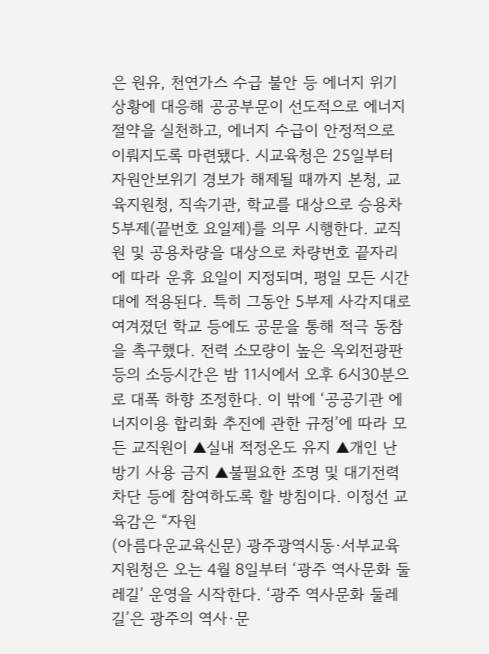은 원유, 천연가스 수급 불안 등 에너지 위기 상황에 대응해 공공부문이 선도적으로 에너지 절약을 실천하고, 에너지 수급이 안정적으로 이뤄지도록 마련됐다. 시교육청은 25일부터 자원안보위기 경보가 해제될 때까지 본청, 교육지원청, 직속기관, 학교를 대상으로 승용차 5부제(끝번호 요일제)를 의무 시행한다. 교직원 및 공용차량을 대상으로 차량번호 끝자리에 따라 운휴 요일이 지정되며, 평일 모든 시간대에 적용된다. 특히 그동안 5부제 사각지대로 여겨졌던 학교 등에도 공문을 통해 적극 동참을 촉구했다. 전력 소모량이 높은 옥외전광판 등의 소등시간은 밤 11시에서 오후 6시30분으로 대폭 하향 조정한다. 이 밖에 ‘공공기관 에너지이용 합리화 추진에 관한 규정’에 따라 모든 교직원이 ▲실내 적정온도 유지 ▲개인 난방기 사용 금지 ▲불필요한 조명 및 대기전력 차단 등에 참여하도록 할 방침이다. 이정선 교육감은 “자원
(아름다운교육신문) 광주광역시동·서부교육지원청은 오는 4월 8일부터 ‘광주 역사문화 둘레길’ 운영을 시작한다. ‘광주 역사문화 둘레길’은 광주의 역사·문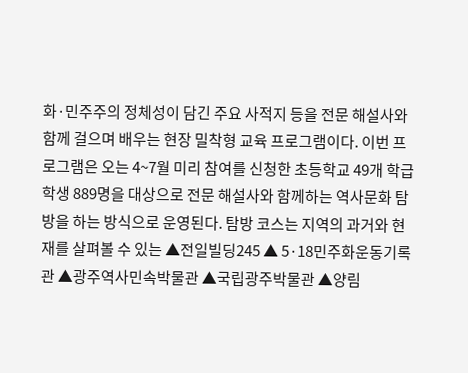화·민주주의 정체성이 담긴 주요 사적지 등을 전문 해설사와 함께 걸으며 배우는 현장 밀착형 교육 프로그램이다. 이번 프로그램은 오는 4~7월 미리 참여를 신청한 초등학교 49개 학급 학생 889명을 대상으로 전문 해설사와 함께하는 역사문화 탐방을 하는 방식으로 운영된다. 탐방 코스는 지역의 과거와 현재를 살펴볼 수 있는 ▲전일빌딩245 ▲ 5·18민주화운동기록관 ▲광주역사민속박물관 ▲국립광주박물관 ▲양림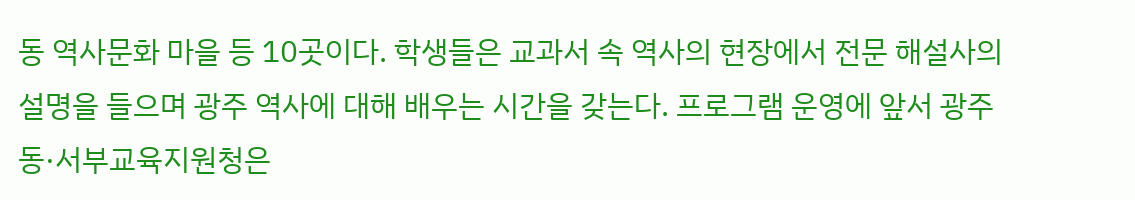동 역사문화 마을 등 10곳이다. 학생들은 교과서 속 역사의 현장에서 전문 해설사의 설명을 들으며 광주 역사에 대해 배우는 시간을 갖는다. 프로그램 운영에 앞서 광주동·서부교육지원청은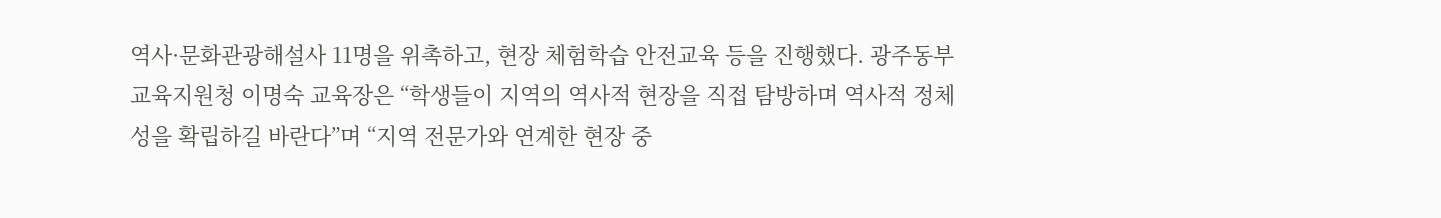역사·문화관광해설사 11명을 위촉하고, 현장 체험학습 안전교육 등을 진행했다. 광주동부교육지원청 이명숙 교육장은 “학생들이 지역의 역사적 현장을 직접 탐방하며 역사적 정체성을 확립하길 바란다”며 “지역 전문가와 연계한 현장 중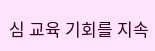심 교육 기회를 지속